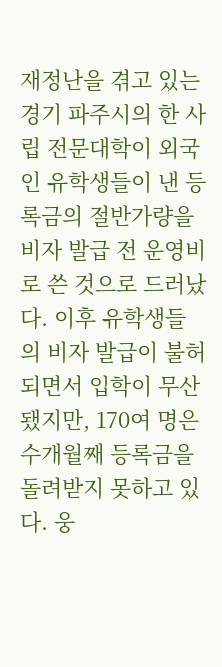재정난을 겪고 있는 경기 파주시의 한 사립 전문대학이 외국인 유학생들이 낸 등록금의 절반가량을 비자 발급 전 운영비로 쓴 것으로 드러났다. 이후 유학생들의 비자 발급이 불허되면서 입학이 무산됐지만, 170여 명은 수개월째 등록금을 돌려받지 못하고 있다. 웅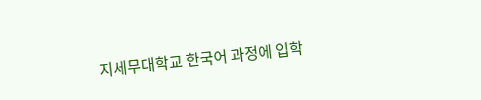지세무대학교 한국어 과정에 입학